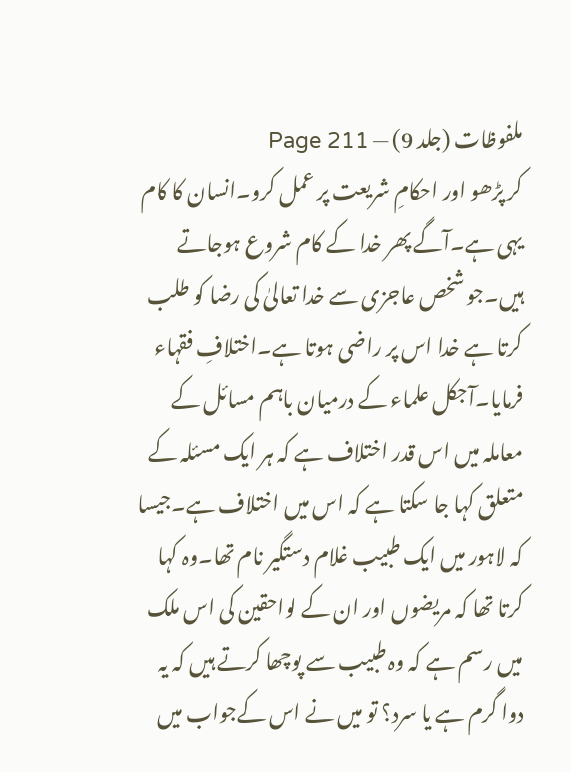ملفوظات (جلد 9) — Page 211
کر پڑھو اور احکامِ شریعت پر عمل کرو۔انسان کا کام یہی ہے۔آگے پھر خدا کے کام شروع ہوجاتے ہیں۔جو شخص عاجزی سے خدا تعالیٰ کی رضا کو طلب کرتا ہے خدا اس پر راضی ہوتا ہے۔اختلافِ فقہاء فرمایا۔آجکل علماء کے درمیان باہم مسائل کے معاملہ میں اس قدر اختلاف ہے کہ ہر ایک مسئلہ کے متعلق کہا جا سکتا ہے کہ اس میں اختلاف ہے۔جیسا کہ لاہور میں ایک طبیب غلام دستگیر نام تھا۔وہ کہا کرتا تھا کہ مریضوں اور ان کے لواحقین کی اس ملک میں رسم ہے کہ وہ طبیب سے پوچھا کرتے ہیں کہ یہ دوا گرم ہے یا سرد؟ تو میں نے اس کےجواب میں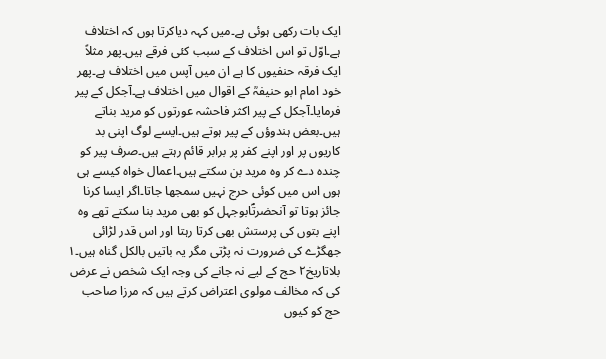ایک بات رکھی ہوئی ہے۔میں کہہ دیاکرتا ہوں کہ اختلاف ہے۔اوّل تو اس اختلاف کے سبب کئی فرقے ہیں۔پھر مثلاً ایک فرقہ حنفیوں کا ہے ان میں آپس میں اختلاف ہے۔پھر خود امام ابو حنیفہؒ کے اقوال میں اختلاف ہے۔آجکل کے پیر فرمایا۔آجکل کے پیر اکثر فاحشہ عورتوں کو مرید بناتے ہیں۔بعض ہندوؤں کے پیر ہوتے ہیں۔ایسے لوگ اپنی بد کاریوں پر اور اپنے کفر پر برابر قائم رہتے ہیں۔صرف پیر کو چندہ دے کر وہ مرید بن سکتے ہیں۔اعمال خواہ کیسے ہی ہوں اس میں کوئی حرج نہیں سمجھا جاتا۔اگر ایسا کرنا جائز ہوتا تو آنحضرتؐابوجہل کو بھی مرید بنا سکتے تھے وہ اپنے بتوں کی پرستش بھی کرتا رہتا اور اس قدر لڑائی جھگڑے کی ضرورت نہ پڑتی مگر یہ باتیں بالکل گناہ ہیں۔۱ بلاتاریخ۲ حج کے لیے نہ جانے کی وجہ ایک شخص نے عرض کی کہ مخالف مولوی اعتراض کرتے ہیں کہ مرزا صاحب حج کو کیوں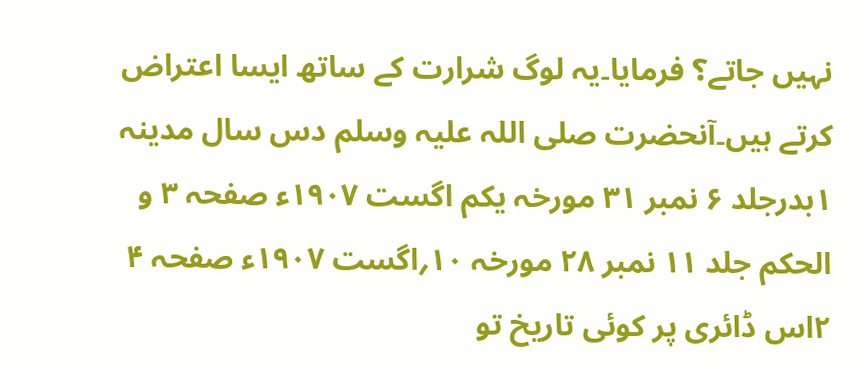نہیں جاتے؟ فرمایا۔یہ لوگ شرارت کے ساتھ ایسا اعتراض کرتے ہیں۔آنحضرت صلی اللہ علیہ وسلم دس سال مدینہ ۱بدرجلد ۶ نمبر ۳۱ مورخہ یکم اگست ۱۹۰۷ء صفحہ ۳ و الحکم جلد ۱۱ نمبر ۲۸ مورخہ ۱۰؍اگست ۱۹۰۷ء صفحہ ۴ ۲اس ڈائری پر کوئی تاریخ تو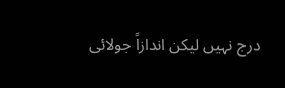درج نہیں لیکن اندازاً جولائی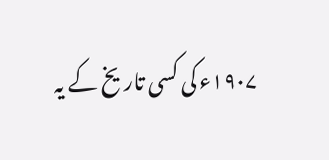۱۹۰۷ء کی کسی تاریخ کے یہ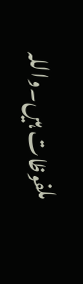ملفوظات ہیں۔واللہ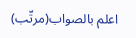اعلم بالصواب(مرتّب)